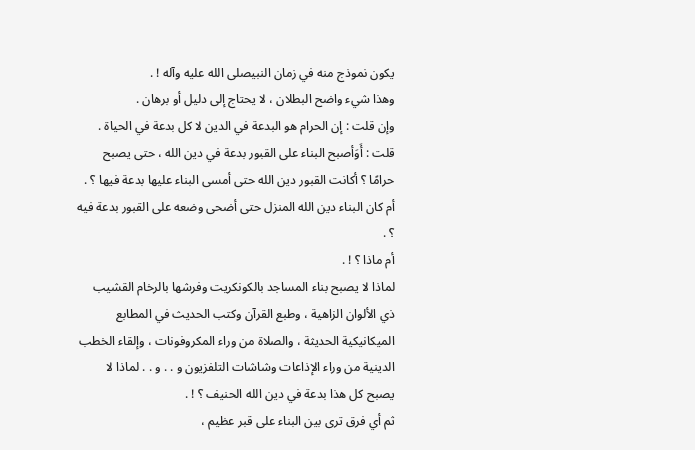يكون نموذج منه في زمان النبيصلى الله عليه وآله ! .
وهذا شيء واضح البطلان ، لا يحتاج إلى دليل أو برهان .
وإن قلت : إن الحرام هو البدعة في الدين لا كل بدعة في الحياة .
قلت : أَوَأصبح البناء على القبور بدعة في دين الله ، حتى يصبح حرامًا ؟ أكانت القبور دين الله حتى أمسى البناء عليها بدعة فيها ؟ .
أم كان البناء دين الله المنزل حتى أضحى وضعه على القبور بدعة فيه ؟ .
أم ماذا ؟ ! .
لماذا لا يصبح بناء المساجد بالكونكريت وفرشها بالرخام القشيب ذي الألوان الزاهية ، وطبع القرآن وكتب الحديث في المطابع الميكانيكية الحديثة ، والصلاة من وراء المكروفونات ، وإلقاء الخطب الدينية من وراء الإذاعات وشاشات التلفزيون و . . و . . لماذا لا يصبح كل هذا بدعة في دين الله الحنيف ؟ ! .
ثم أي فرق ترى بين البناء على قبر عظيم ،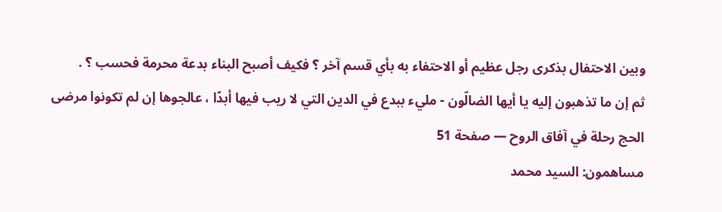وبين الاحتفال بذكرى رجل عظيم أو الاحتفاء به بأي قسم آخر ؟ فكيف أصبح البناء بدعة محرمة فحسب ؟ .
ثم إن ما تذهبون إليه يا أيها الضالّون - مليء ببدع في الدين التي لا ريب فيها أبدًا ، عالجوها إن لم تكونوا مرضى
الحج رحلة في آفاق الروح — صفحة 51
مساهمون: السيد محمد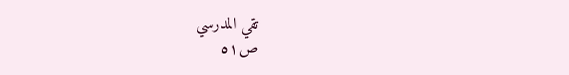تقي المدرسي
ص٥١